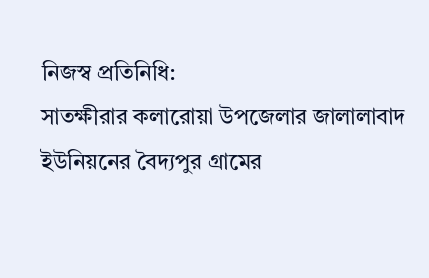নিজস্ব প্রতিনিধি:
সাতক্ষীরার কলারোয়া উপজেলার জালালাবাদ ইউনিয়নের বৈদ্যপুর গ্রামের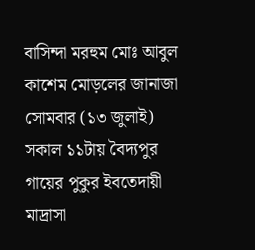বাসিন্দা মরহুম মোঃ আবুল কাশেম মোড়লের জানাজা সোমবার (১৩ জুলাই) সকাল ১১টায় বৈদ্যপুর গায়ের পুকুর ইবতেদায়ী মাদ্রাসা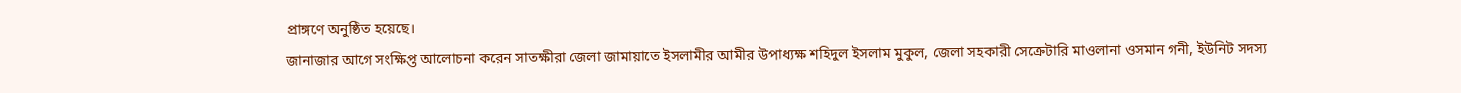প্রাঙ্গণে অনুষ্ঠিত হয়েছে।
জানাজার আগে সংক্ষিপ্ত আলোচনা করেন সাতক্ষীরা জেলা জামায়াতে ইসলামীর আমীর উপাধ্যক্ষ শহিদুল ইসলাম মুকুল, জেলা সহকারী সেক্রেটারি মাওলানা ওসমান গনী, ইউনিট সদস্য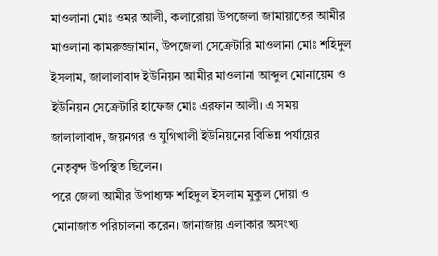মাওলানা মোঃ ওমর আলী, কলারোয়া উপজেলা জামায়াতের আমীর মাওলানা কামরুজ্জামান, উপজেলা সেক্রেটারি মাওলানা মোঃ শহিদুল ইসলাম, জালালাবাদ ইউনিয়ন আমীর মাওলানা আব্দুল মোনায়েম ও ইউনিয়ন সেক্রেটারি হাফেজ মোঃ এরফান আলী। এ সময় জালালাবাদ, জয়নগর ও যুগিখালী ইউনিয়নের বিভিন্ন পর্যায়ের নেতৃবৃন্দ উপস্থিত ছিলেন।
পরে জেলা আমীর উপাধ্যক্ষ শহিদুল ইসলাম মুকুল দোয়া ও মোনাজাত পরিচালনা করেন। জানাজায় এলাকার অসংখ্য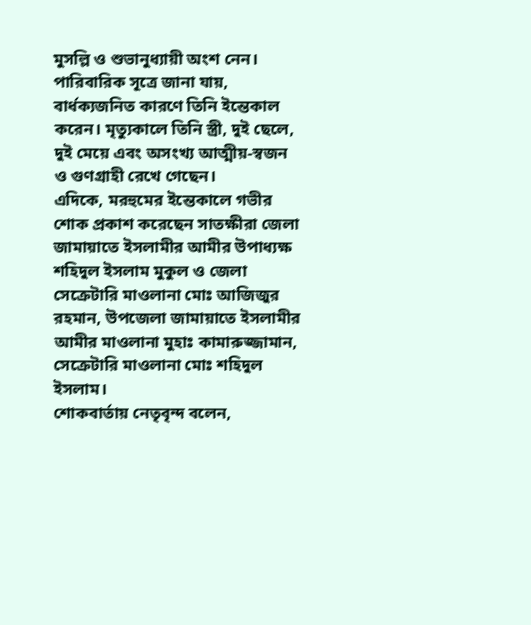মুসল্লি ও শুভানুধ্যায়ী অংশ নেন।
পারিবারিক সূত্রে জানা যায়, বার্ধক্যজনিত কারণে তিনি ইন্তেকাল করেন। মৃত্যুকালে তিনি স্ত্রী, দুই ছেলে, দুই মেয়ে এবং অসংখ্য আত্মীয়-স্বজন ও গুণগ্রাহী রেখে গেছেন।
এদিকে, মরহুমের ইন্তেকালে গভীর শোক প্রকাশ করেছেন সাতক্ষীরা জেলা জামায়াতে ইসলামীর আমীর উপাধ্যক্ষ শহিদুল ইসলাম মুকুল ও জেলা সেক্রেটারি মাওলানা মোঃ আজিজুর রহমান, উপজেলা জামায়াতে ইসলামীর আমীর মাওলানা মুহাঃ কামারুজ্জামান, সেক্রেটারি মাওলানা মোঃ শহিদুল ইসলাম।
শোকবার্তায় নেতৃবৃন্দ বলেন,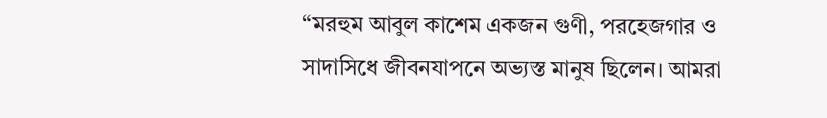“মরহুম আবুল কাশেম একজন গুণী, পরহেজগার ও সাদাসিধে জীবনযাপনে অভ্যস্ত মানুষ ছিলেন। আমরা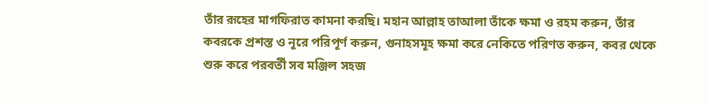তাঁর রূহের মাগফিরাত কামনা করছি। মহান আল্লাহ তাআলা তাঁকে ক্ষমা ও রহম করুন, তাঁর কবরকে প্রশস্ত ও নূরে পরিপূর্ণ করুন, গুনাহসমূহ ক্ষমা করে নেকিতে পরিণত করুন, কবর থেকে শুরু করে পরবর্তী সব মঞ্জিল সহজ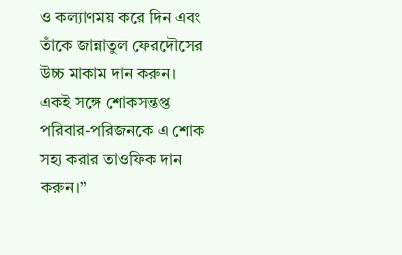ও কল্যাণময় করে দিন এবং তাঁকে জান্নাতুল ফেরদৌসের উচ্চ মাকাম দান করুন। একই সঙ্গে শোকসন্তপ্ত পরিবার-পরিজনকে এ শোক সহ্য করার তাওফিক দান করুন।”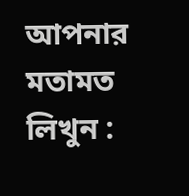আপনার মতামত লিখুন :